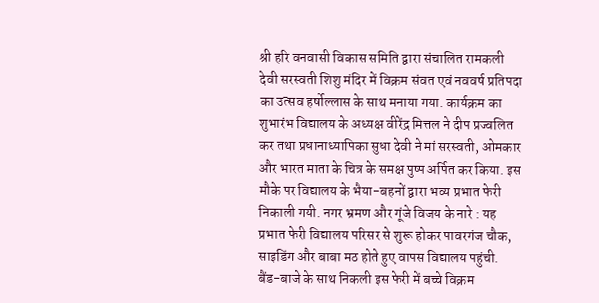श्री हरि वनवासी विकास समिति द्वारा संचालित रामकली देवी सरस्वती शिशु मंदिर में विक्रम संवत एवं नववर्ष प्रतिपदा का उत्सव हर्षोल्लास के साथ मनाया गया. कार्यक्रम का शुभारंभ विद्यालय के अध्यक्ष वीरेंद्र मित्तल ने दीप प्रज्वलित कर तथा प्रधानाध्यापिका सुधा देवी ने मां सरस्वती, ओमकार और भारत माता के चित्र के समक्ष पुष्प अर्पित कर किया. इस मौके पर विद्यालय के भैया-बहनों द्वारा भव्य प्रभात फेरी निकाली गयी. नगर भ्रमण और गूंजे विजय के नारे : यह प्रभात फेरी विद्यालय परिसर से शुरू होकर पावरगंज चौक, साइडिंग और बाबा मठ होते हुए वापस विद्यालय पहुंची. बैंड-बाजे के साथ निकली इस फेरी में बच्चे विक्रम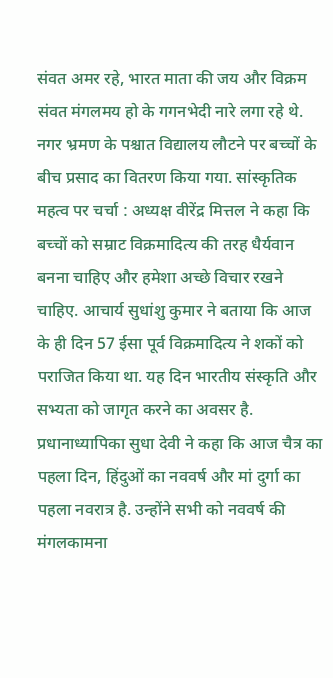संवत अमर रहे, भारत माता की जय और विक्रम संवत मंगलमय हो के गगनभेदी नारे लगा रहे थे. नगर भ्रमण के पश्चात विद्यालय लौटने पर बच्चों के बीच प्रसाद का वितरण किया गया. सांस्कृतिक महत्व पर चर्चा : अध्यक्ष वीरेंद्र मित्तल ने कहा कि बच्चों को सम्राट विक्रमादित्य की तरह धैर्यवान बनना चाहिए और हमेशा अच्छे विचार रखने चाहिए. आचार्य सुधांशु कुमार ने बताया कि आज के ही दिन 57 ईसा पूर्व विक्रमादित्य ने शकों को पराजित किया था. यह दिन भारतीय संस्कृति और सभ्यता को जागृत करने का अवसर है. प्रधानाध्यापिका सुधा देवी ने कहा कि आज चैत्र का पहला दिन, हिंदुओं का नववर्ष और मां दुर्गा का पहला नवरात्र है. उन्होंने सभी को नववर्ष की मंगलकामना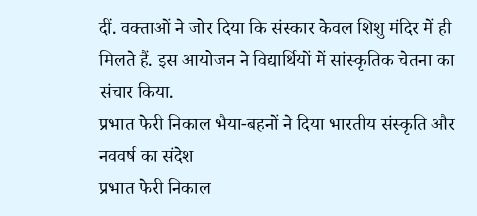दीं. वक्ताओं ने जोर दिया कि संस्कार केवल शिशु मंदिर में ही मिलते हैं. इस आयोजन ने विद्यार्थियों में सांस्कृतिक चेतना का संचार किया.
प्रभात फेरी निकाल भैया-बहनों ने दिया भारतीय संस्कृति और नववर्ष का संदेश
प्रभात फेरी निकाल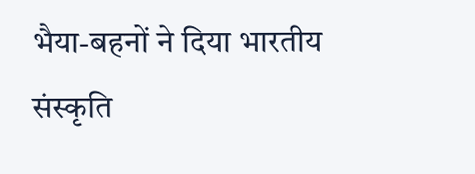भैया-बहनों ने दिया भारतीय संस्कृति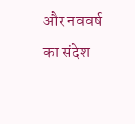और नववर्ष का संदेश